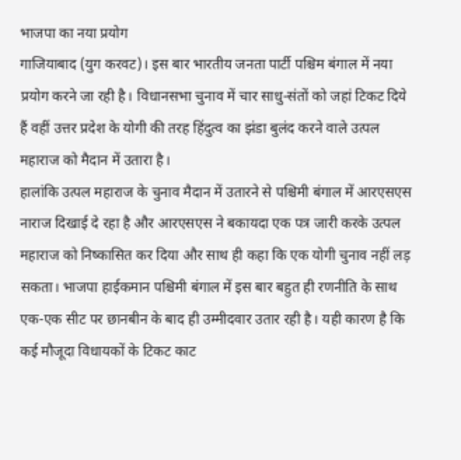भाजपा का नया प्रयोग
गाजियाबाद (युग करवट)। इस बार भारतीय जनता पार्टी पश्चिम बंगाल में नया प्रयोग करने जा रही है। विधानसभा चुनाव में चार साधु-संतों को जहां टिकट दिये हैं वहीं उत्तर प्रदेश के योगी की तरह हिंदुत्व का झंडा बुलंद करने वाले उत्पल महाराज को मैदान में उतारा है।
हालांकि उत्पल महाराज के चुनाव मैदान में उतारने से पश्चिमी बंगाल में आरएसएस नाराज दिखाई दे रहा है और आरएसएस ने बकायदा एक पत्र जारी करके उत्पल महाराज को निष्कासित कर दिया और साथ ही कहा कि एक योगी चुनाव नहीं लड़ सकता। भाजपा हाईकमान पश्चिमी बंगाल में इस बार बहुत ही रणनीति के साथ एक-एक सीट पर छानबीन के बाद ही उम्मीदवार उतार रही है। यही कारण है कि कई मौजूदा विधायकों के टिकट काट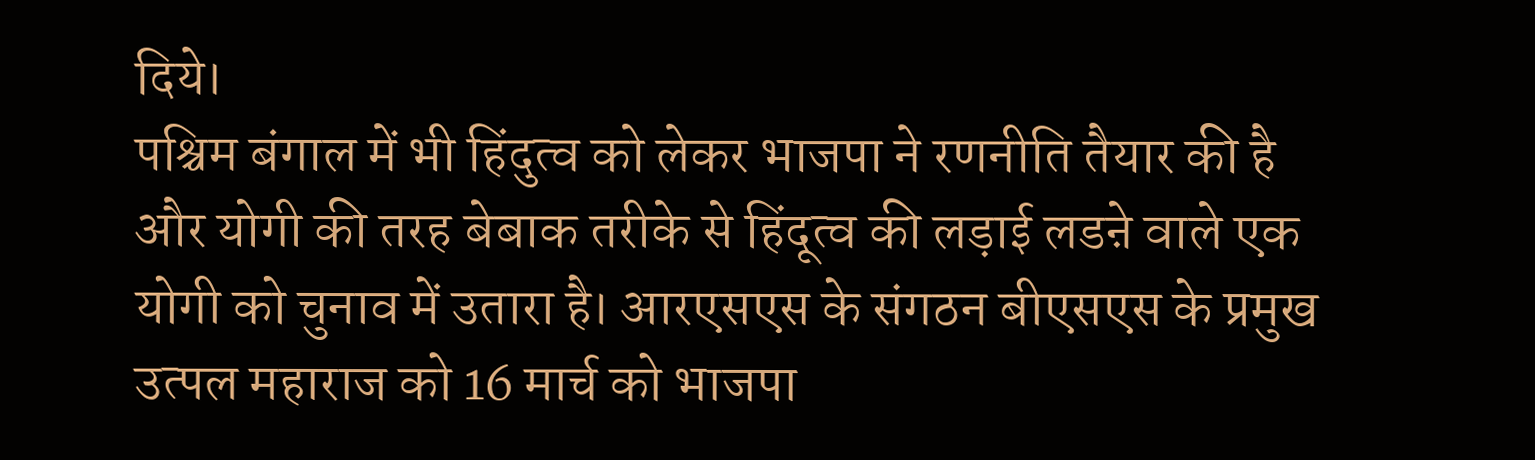दिये।
पश्चिम बंगाल में भी हिंदुत्व को लेकर भाजपा ने रणनीति तैयार की है और योगी की तरह बेबाक तरीके से हिंदूत्व की लड़ाई लडऩे वाले एक योगी को चुनाव में उतारा है। आरएसएस के संगठन बीएसएस के प्रमुख उत्पल महाराज को 16 मार्च को भाजपा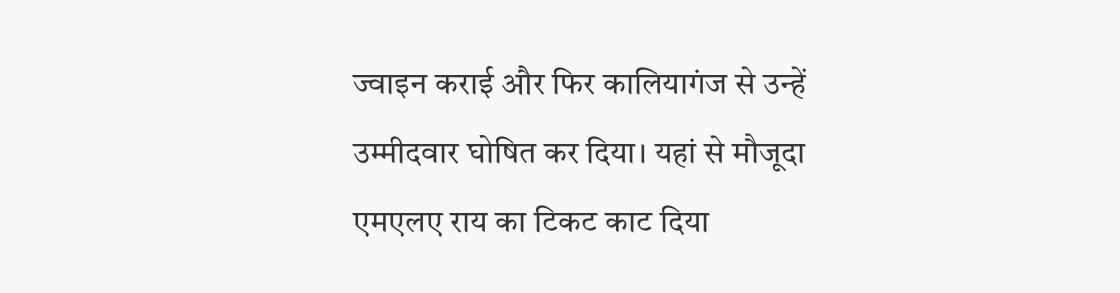ज्वाइन कराई और फिर कालियागंज से उन्हें उम्मीदवार घोषित कर दिया। यहां से मौजूदा एमएलए राय का टिकट काट दिया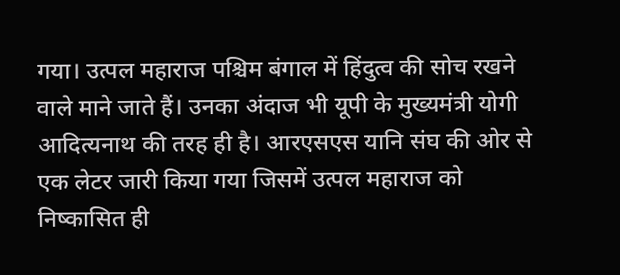गया। उत्पल महाराज पश्चिम बंगाल में हिंदुत्व की सोच रखने वाले माने जाते हैं। उनका अंदाज भी यूपी के मुख्यमंत्री योगी आदित्यनाथ की तरह ही है। आरएसएस यानि संघ की ओर से एक लेटर जारी किया गया जिसमें उत्पल महाराज को निष्कासित ही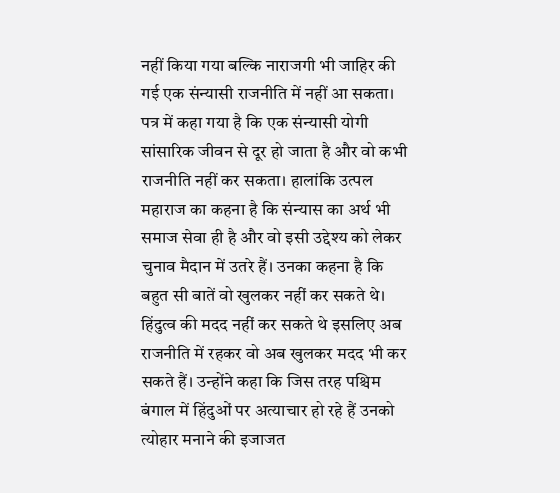नहीं किया गया बल्कि नाराजगी भी जाहिर की गई एक संन्यासी राजनीति में नहीं आ सकता।
पत्र में कहा गया है कि एक संन्यासी योगी सांसारिक जीवन से दूर हो जाता है और वो कभी राजनीति नहीं कर सकता। हालांकि उत्पल महाराज का कहना है कि संन्यास का अर्थ भी समाज सेवा ही है और वो इसी उद्देश्य को लेकर चुनाव मैदान में उतरे हैं। उनका कहना है कि बहुत सी बातें वो खुलकर नहीं कर सकते थे। हिंदुत्व की मदद नहीं कर सकते थे इसलिए अब राजनीति में रहकर वो अब खुलकर मदद भी कर सकते हैं। उन्होंने कहा कि जिस तरह पश्चिम बंगाल में हिंदुओं पर अत्याचार हो रहे हैं उनको त्योहार मनाने की इजाजत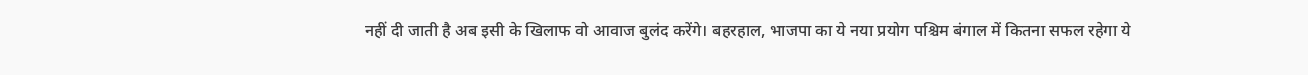नहीं दी जाती है अब इसी के खिलाफ वो आवाज बुलंद करेंगे। बहरहाल, भाजपा का ये नया प्रयोग पश्चिम बंगाल में कितना सफल रहेगा ये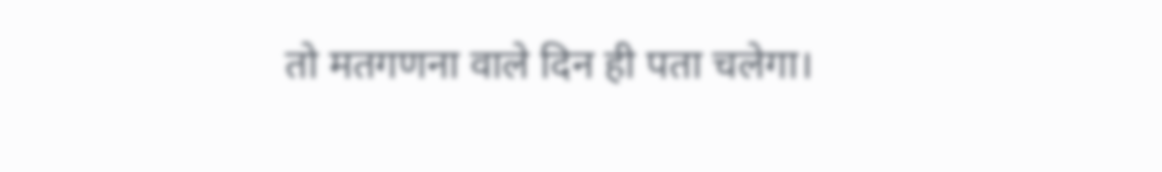तो मतगणना वाले दिन ही पता चलेगा।